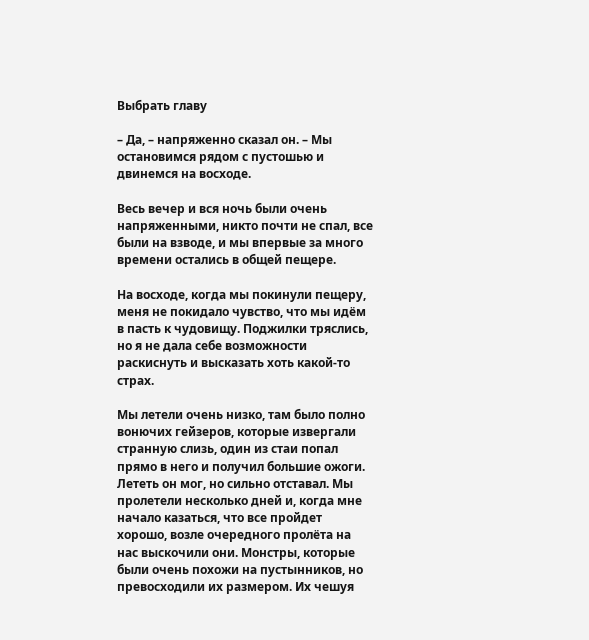Выбрать главу

– Да, – напряженно сказал он. – Мы остановимся рядом с пустошью и двинемся на восходе.

Весь вечер и вся ночь были очень напряженными, никто почти не спал, все были на взводе, и мы впервые за много времени остались в общей пещере.

На восходе, когда мы покинули пещеру, меня не покидало чувство, что мы идём в пасть к чудовищу. Поджилки тряслись, но я не дала себе возможности раскиснуть и высказать хоть какой-то страх.

Мы летели очень низко, там было полно вонючих гейзеров, которые извергали странную слизь, один из стаи попал прямо в него и получил большие ожоги. Лететь он мог, но сильно отставал. Мы пролетели несколько дней и, когда мне начало казаться, что все пройдет хорошо, возле очередного пролёта на нас выскочили они. Монстры, которые были очень похожи на пустынников, но превосходили их размером. Их чешуя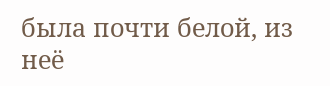была почти белой, из неё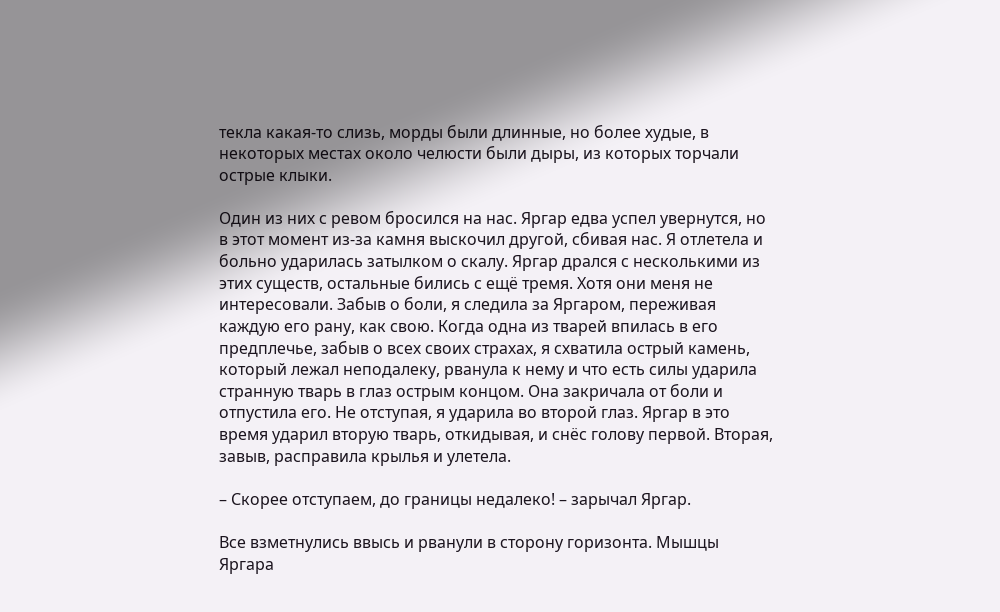текла какая-то слизь, морды были длинные, но более худые, в некоторых местах около челюсти были дыры, из которых торчали острые клыки.

Один из них с ревом бросился на нас. Яргар едва успел увернутся, но в этот момент из-за камня выскочил другой, сбивая нас. Я отлетела и больно ударилась затылком о скалу. Яргар дрался с несколькими из этих существ, остальные бились с ещё тремя. Хотя они меня не интересовали. Забыв о боли, я следила за Яргаром, переживая каждую его рану, как свою. Когда одна из тварей впилась в его предплечье, забыв о всех своих страхах, я схватила острый камень, который лежал неподалеку, рванула к нему и что есть силы ударила странную тварь в глаз острым концом. Она закричала от боли и отпустила его. Не отступая, я ударила во второй глаз. Яргар в это время ударил вторую тварь, откидывая, и снёс голову первой. Вторая, завыв, расправила крылья и улетела.

– Скорее отступаем, до границы недалеко! – зарычал Яргар.

Все взметнулись ввысь и рванули в сторону горизонта. Мышцы Яргара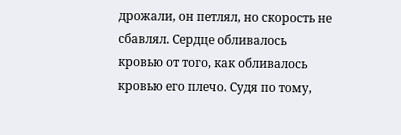дрожали, он петлял, но скорость не сбавлял. Сердце обливалось кровью от того, как обливалось кровью его плечо. Судя по тому,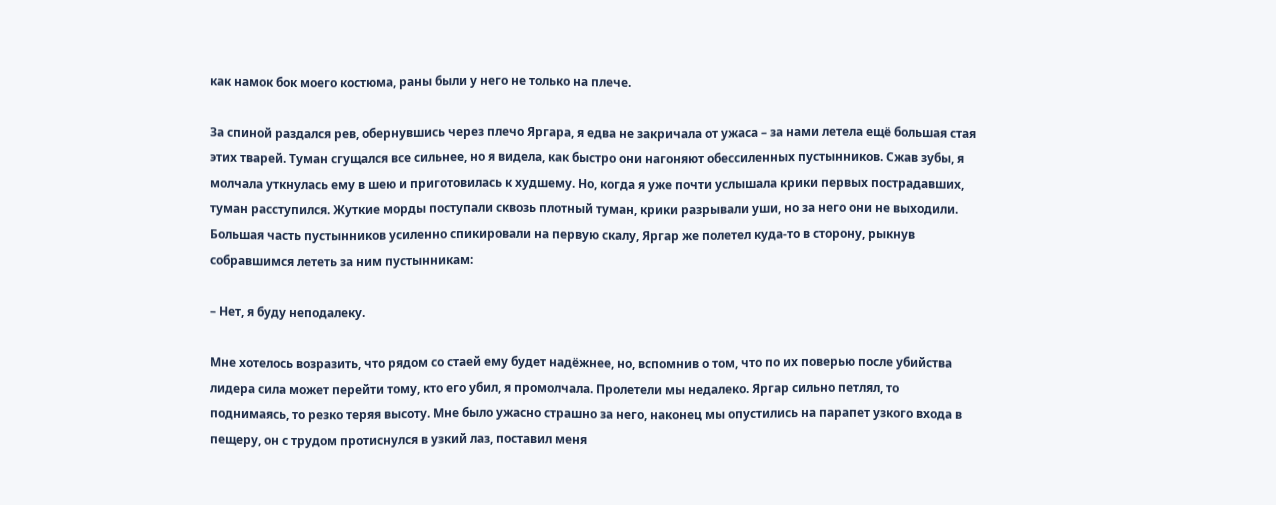как намок бок моего костюма, раны были у него не только на плече.

За спиной раздался рев, обернувшись через плечо Яргара, я едва не закричала от ужаса – за нами летела ещё большая стая этих тварей. Туман сгущался все сильнее, но я видела, как быстро они нагоняют обессиленных пустынников. Сжав зубы, я молчала уткнулась ему в шею и приготовилась к худшему. Но, когда я уже почти услышала крики первых пострадавших, туман расступился. Жуткие морды поступали сквозь плотный туман, крики разрывали уши, но за него они не выходили. Большая часть пустынников усиленно спикировали на первую скалу, Яргар же полетел куда-то в сторону, рыкнув собравшимся лететь за ним пустынникам:

– Нет, я буду неподалеку.

Мне хотелось возразить, что рядом со стаей ему будет надёжнее, но, вспомнив о том, что по их поверью после убийства лидера сила может перейти тому, кто его убил, я промолчала. Пролетели мы недалеко. Яргар сильно петлял, то поднимаясь, то резко теряя высоту. Мне было ужасно страшно за него, наконец мы опустились на парапет узкого входа в пещеру, он с трудом протиснулся в узкий лаз, поставил меня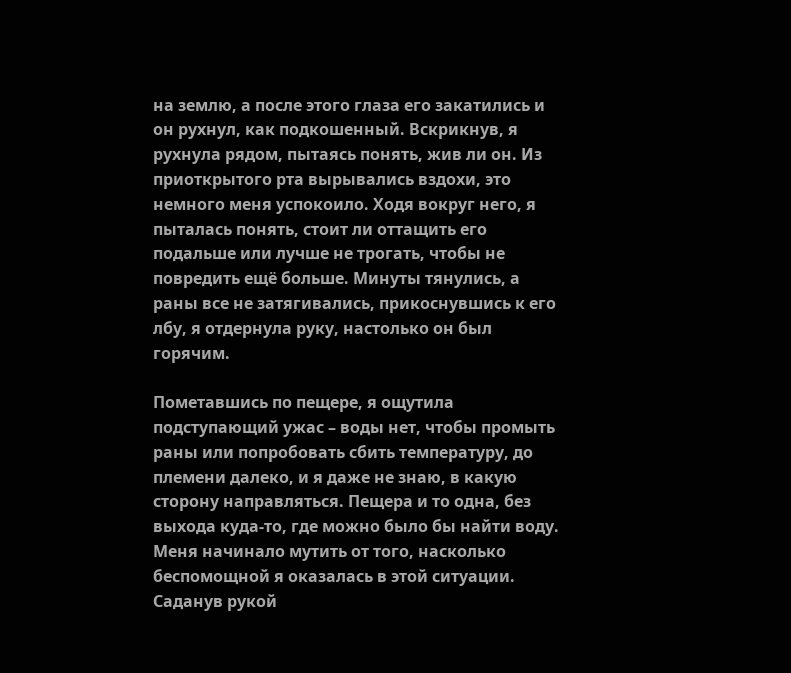на землю, а после этого глаза его закатились и он рухнул, как подкошенный. Вскрикнув, я рухнула рядом, пытаясь понять, жив ли он. Из приоткрытого рта вырывались вздохи, это немного меня успокоило. Ходя вокруг него, я пыталась понять, стоит ли оттащить его подальше или лучше не трогать, чтобы не повредить ещё больше. Минуты тянулись, а раны все не затягивались, прикоснувшись к его лбу, я отдернула руку, настолько он был горячим.

Пометавшись по пещере, я ощутила подступающий ужас – воды нет, чтобы промыть раны или попробовать сбить температуру, до племени далеко, и я даже не знаю, в какую сторону направляться. Пещера и то одна, без выхода куда-то, где можно было бы найти воду. Меня начинало мутить от того, насколько беспомощной я оказалась в этой ситуации. Саданув рукой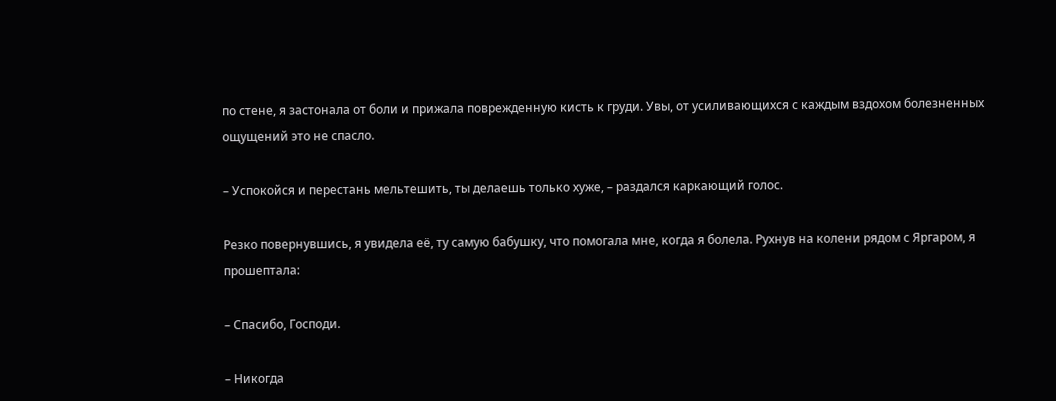по стене, я застонала от боли и прижала поврежденную кисть к груди. Увы, от усиливающихся с каждым вздохом болезненных ощущений это не спасло.

– Успокойся и перестань мельтешить, ты делаешь только хуже, – раздался каркающий голос.

Резко повернувшись, я увидела её, ту самую бабушку, что помогала мне, когда я болела. Рухнув на колени рядом с Яргаром, я прошептала:

– Спасибо, Господи.

– Никогда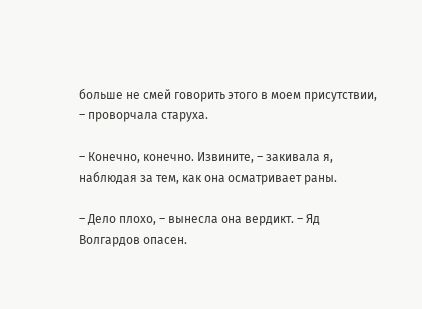больше не смей говорить этого в моем присутствии, – проворчала старуха.

– Конечно, конечно. Извините, – закивала я, наблюдая за тем, как она осматривает раны.

– Дело плохо, – вынесла она вердикт. – Яд Волгардов опасен.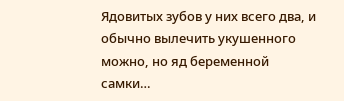Ядовитых зубов у них всего два, и обычно вылечить укушенного можно, но яд беременной самки…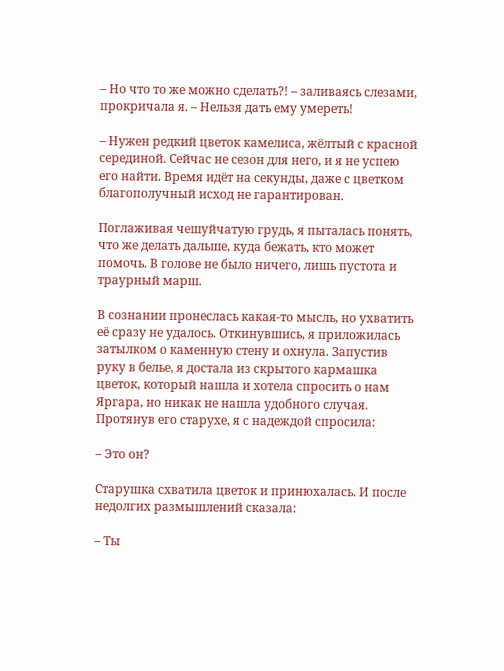– Но что то же можно сделать?! – заливаясь слезами, прокричала я. – Нельзя дать ему умереть!

– Нужен редкий цветок камелиса, жёлтый с красной серединой. Сейчас не сезон для него, и я не успею его найти. Время идёт на секунды, даже с цветком благополучный исход не гарантирован.

Поглаживая чешуйчатую грудь, я пыталась понять, что же делать дальше, куда бежать, кто может помочь. В голове не было ничего, лишь пустота и траурный марш.

В сознании пронеслась какая-то мысль, но ухватить её сразу не удалось. Откинувшись, я приложилась затылком о каменную стену и охнула. Запустив руку в белье, я достала из скрытого кармашка цветок, который нашла и хотела спросить о нам Яргара, но никак не нашла удобного случая. Протянув его старухе, я с надеждой спросила:

– Это он?

Старушка схватила цветок и принюхалась. И после недолгих размышлений сказала:

– Ты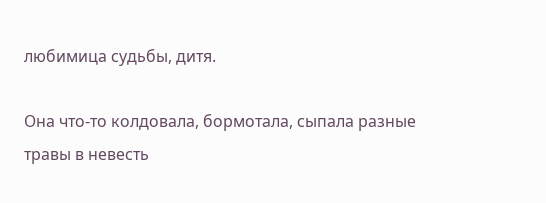любимица судьбы, дитя.

Она что-то колдовала, бормотала, сыпала разные травы в невесть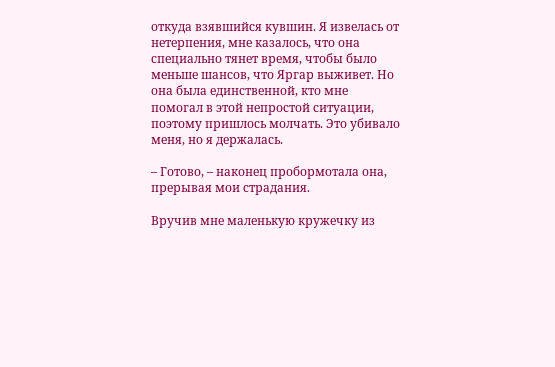откуда взявшийся кувшин. Я извелась от нетерпения, мне казалось, что она специально тянет время, чтобы было меньше шансов, что Яргар выживет. Но она была единственной, кто мне помогал в этой непростой ситуации, поэтому пришлось молчать. Это убивало меня, но я держалась.

– Готово, – наконец пробормотала она, прерывая мои страдания.

Вручив мне маленькую кружечку из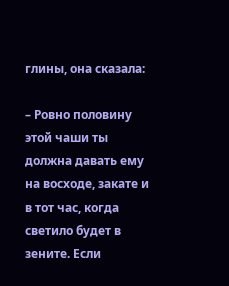глины, она сказала:

– Ровно половину этой чаши ты должна давать ему на восходе, закате и в тот час, когда светило будет в зените. Если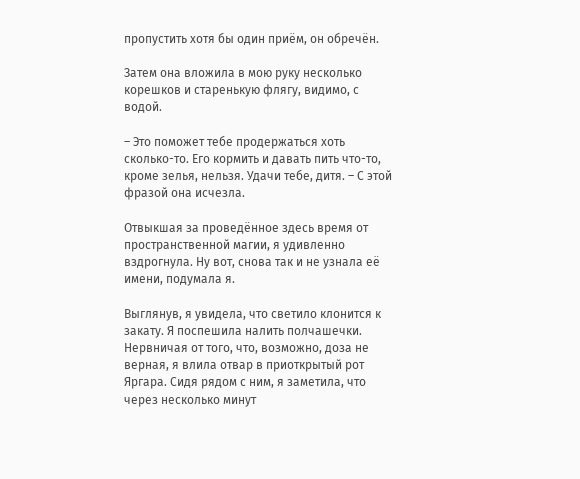пропустить хотя бы один приём, он обречён.

Затем она вложила в мою руку несколько корешков и старенькую флягу, видимо, с водой.

– Это поможет тебе продержаться хоть сколько-то. Его кормить и давать пить что-то, кроме зелья, нельзя. Удачи тебе, дитя. – С этой фразой она исчезла.

Отвыкшая за проведённое здесь время от пространственной магии, я удивленно вздрогнула. Ну вот, снова так и не узнала её имени, подумала я.

Выглянув, я увидела, что светило клонится к закату. Я поспешила налить полчашечки. Нервничая от того, что, возможно, доза не верная, я влила отвар в приоткрытый рот Яргара. Сидя рядом с ним, я заметила, что через несколько минут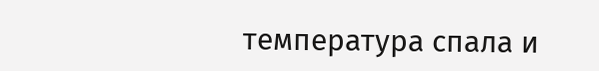температура спала и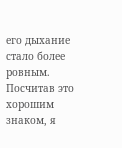его дыхание стало более ровным. Посчитав это хорошим знаком, я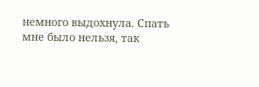немного выдохнула. Спать мне было нельзя, так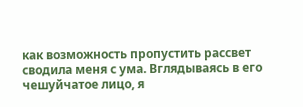как возможность пропустить рассвет сводила меня с ума. Вглядываясь в его чешуйчатое лицо, я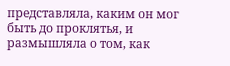представляла, каким он мог быть до проклятья, и размышляла о том, как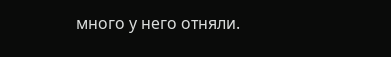много у него отняли.